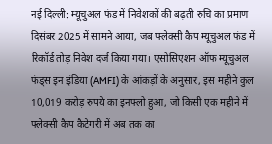नई दिल्ली: म्यूचुअल फंड में निवेशकों की बढ़ती रुचि का प्रमाण दिसंबर 2025 में सामने आया, जब फ्लेक्सी कैप म्यूचुअल फंड में रिकॉर्ड तोड़ निवेश दर्ज किया गया। एसोसिएशन ऑफ म्यूचुअल फंड्स इन इंडिया (AMFI) के आंकड़ों के अनुसार, इस महीने कुल 10,019 करोड़ रुपये का इनफ्लो हुआ, जो किसी एक महीने में फ्लेक्सी कैप कैटेगरी में अब तक का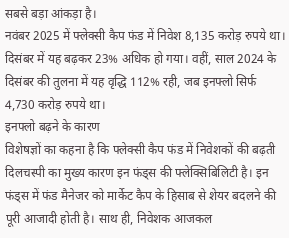सबसे बड़ा आंकड़ा है।
नवंबर 2025 में फ्लेक्सी कैप फंड में निवेश 8,135 करोड़ रुपये था। दिसंबर में यह बढ़कर 23% अधिक हो गया। वहीं, साल 2024 के दिसंबर की तुलना में यह वृद्धि 112% रही, जब इनफ्लो सिर्फ 4,730 करोड़ रुपये था।
इनफ्लो बढ़ने के कारण
विशेषज्ञों का कहना है कि फ्लेक्सी कैप फंड में निवेशकों की बढ़ती दिलचस्पी का मुख्य कारण इन फंड्स की फ्लेक्सिबिलिटी है। इन फंड्स में फंड मैनेजर को मार्केट कैप के हिसाब से शेयर बदलने की पूरी आजादी होती है। साथ ही, निवेशक आजकल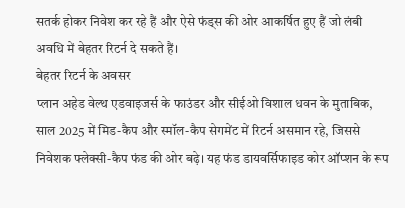सतर्क होकर निवेश कर रहे हैं और ऐसे फंड्स की ओर आकर्षित हुए हैं जो लंबी अवधि में बेहतर रिटर्न दे सकते हैं।
बेहतर रिटर्न के अवसर
प्लान अहेड वेल्थ एडवाइजर्स के फाउंडर और सीईओ विशाल धवन के मुताबिक, साल 2025 में मिड-कैप और स्मॉल-कैप सेगमेंट में रिटर्न असमान रहे, जिससे निवेशक फ्लेक्सी-कैप फंड की ओर बढ़े। यह फंड डायवर्सिफाइड कोर ऑप्शन के रूप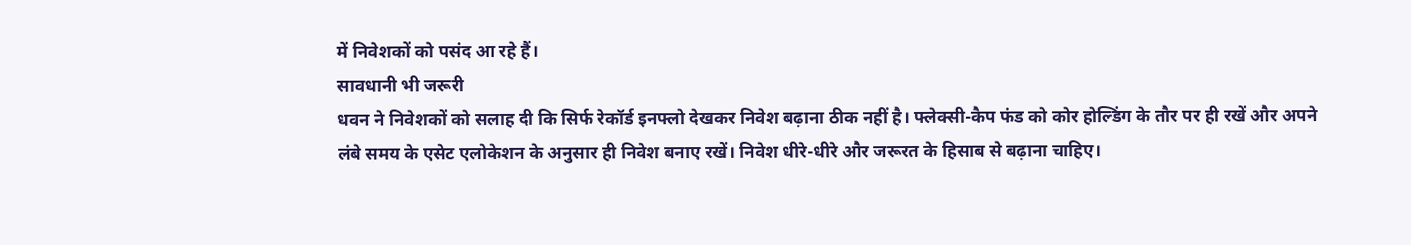में निवेशकों को पसंद आ रहे हैं।
सावधानी भी जरूरी
धवन ने निवेशकों को सलाह दी कि सिर्फ रेकॉर्ड इनफ्लो देखकर निवेश बढ़ाना ठीक नहीं है। फ्लेक्सी-कैप फंड को कोर होल्डिंग के तौर पर ही रखें और अपने लंबे समय के एसेट एलोकेशन के अनुसार ही निवेश बनाए रखें। निवेश धीरे-धीरे और जरूरत के हिसाब से बढ़ाना चाहिए।